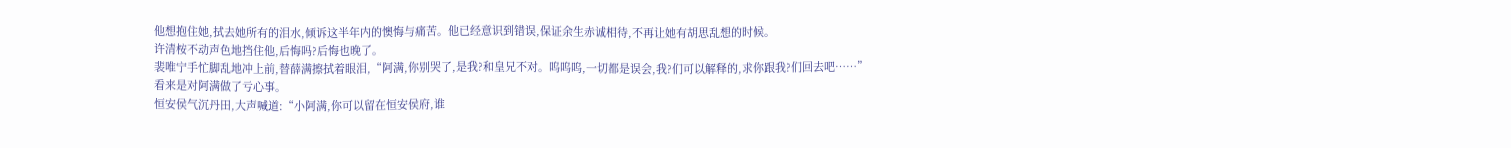他想抱住她,拭去她所有的泪水,倾诉这半年内的懊悔与痛苦。他已经意识到错误,保证余生赤诚相待,不再让她有胡思乱想的时候。
许清桉不动声色地挡住他,后悔吗?后悔也晚了。
裴唯宁手忙脚乱地冲上前,替薛满擦拭着眼泪,“阿满,你别哭了,是我?和皇兄不对。呜呜呜,一切都是误会,我?们可以解释的,求你跟我?们回去吧……”
看来是对阿满做了亏心事。
恒安侯气沉丹田,大声喊道:“小阿满,你可以留在恒安侯府,谁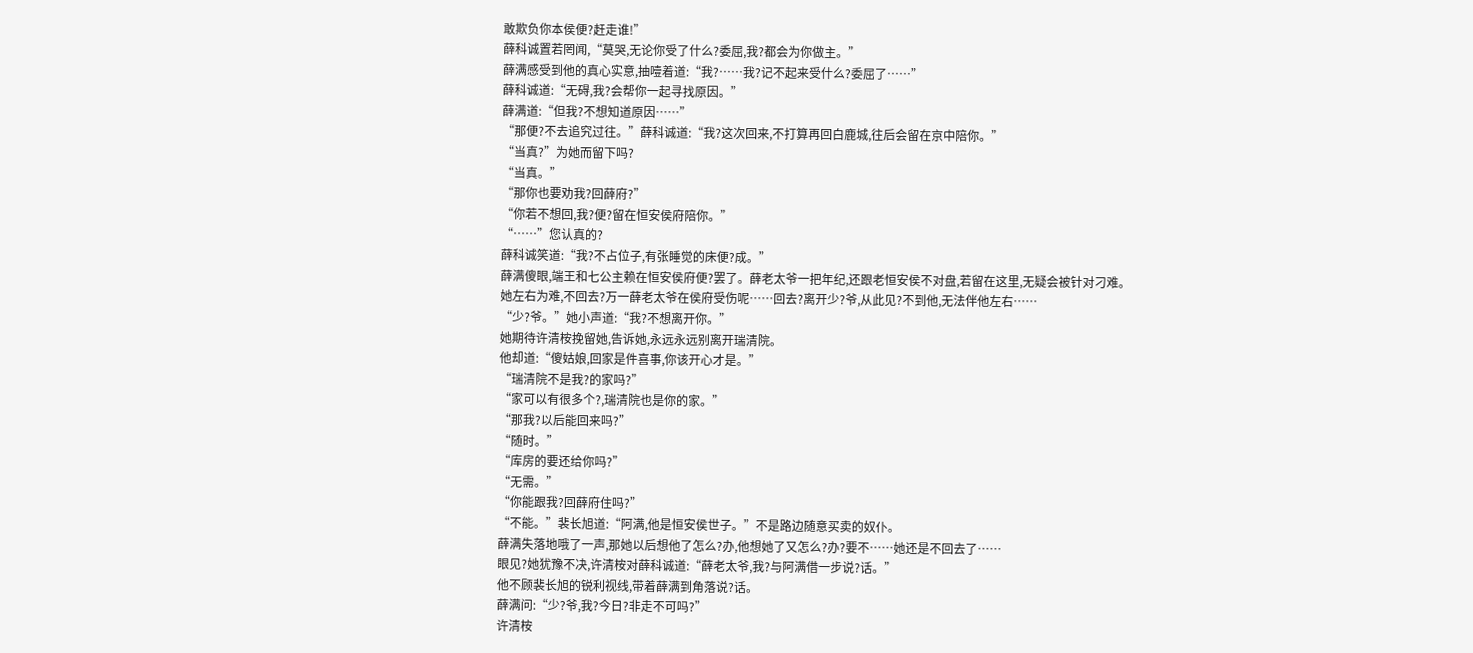敢欺负你本侯便?赶走谁!”
薛科诚置若罔闻,“莫哭,无论你受了什么?委屈,我?都会为你做主。”
薛满感受到他的真心实意,抽噎着道:“我?……我?记不起来受什么?委屈了……”
薛科诚道:“无碍,我?会帮你一起寻找原因。”
薛满道:“但我?不想知道原因……”
“那便?不去追究过往。”薛科诚道:“我?这次回来,不打算再回白鹿城,往后会留在京中陪你。”
“当真?”为她而留下吗?
“当真。”
“那你也要劝我?回薛府?”
“你若不想回,我?便?留在恒安侯府陪你。”
“……”您认真的?
薛科诚笑道:“我?不占位子,有张睡觉的床便?成。”
薛满傻眼,端王和七公主赖在恒安侯府便?罢了。薛老太爷一把年纪,还跟老恒安侯不对盘,若留在这里,无疑会被针对刁难。
她左右为难,不回去?万一薛老太爷在侯府受伤呢……回去?离开少?爷,从此见?不到他,无法伴他左右……
“少?爷。”她小声道:“我?不想离开你。”
她期待许清桉挽留她,告诉她,永远永远别离开瑞清院。
他却道:“傻姑娘,回家是件喜事,你该开心才是。”
“瑞清院不是我?的家吗?”
“家可以有很多个?,瑞清院也是你的家。”
“那我?以后能回来吗?”
“随时。”
“库房的要还给你吗?”
“无需。”
“你能跟我?回薛府住吗?”
“不能。”裴长旭道:“阿满,他是恒安侯世子。”不是路边随意买卖的奴仆。
薛满失落地哦了一声,那她以后想他了怎么?办,他想她了又怎么?办?要不……她还是不回去了……
眼见?她犹豫不决,许清桉对薛科诚道:“薛老太爷,我?与阿满借一步说?话。”
他不顾裴长旭的锐利视线,带着薛满到角落说?话。
薛满问:“少?爷,我?今日?非走不可吗?”
许清桉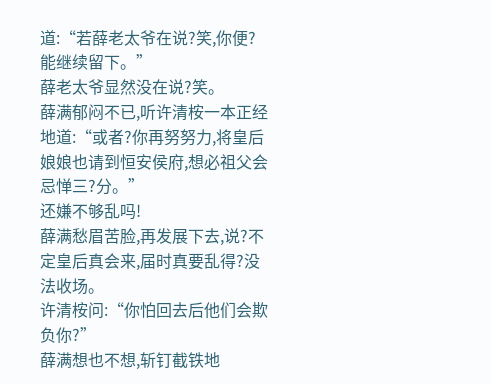道:“若薛老太爷在说?笑,你便?能继续留下。”
薛老太爷显然没在说?笑。
薛满郁闷不已,听许清桉一本正经地道:“或者?你再努努力,将皇后娘娘也请到恒安侯府,想必祖父会忌惮三?分。”
还嫌不够乱吗!
薛满愁眉苦脸,再发展下去,说?不定皇后真会来,届时真要乱得?没法收场。
许清桉问:“你怕回去后他们会欺负你?”
薛满想也不想,斩钉截铁地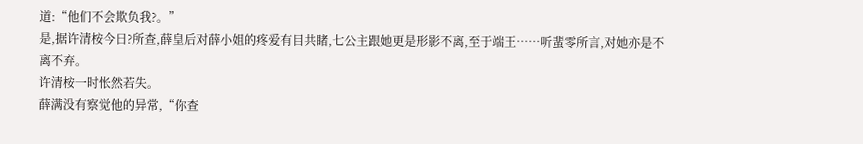道:“他们不会欺负我?。”
是,据许清桉今日?所查,薛皇后对薛小姐的疼爱有目共睹,七公主跟她更是形影不离,至于端王……听蜚零所言,对她亦是不离不弃。
许清桉一时怅然若失。
薛满没有察觉他的异常,“你查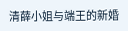清薛小姐与端王的新婚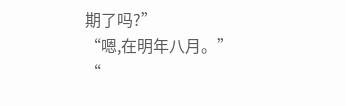期了吗?”
“嗯,在明年八月。”
“